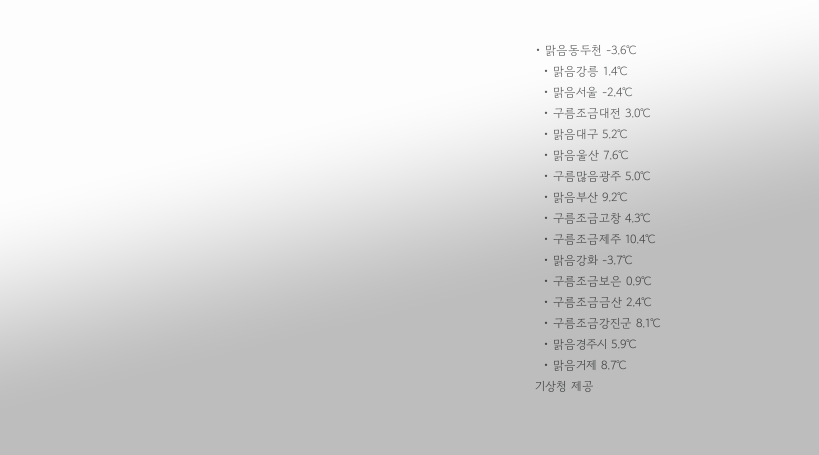• 맑음동두천 -3.6℃
  • 맑음강릉 1.4℃
  • 맑음서울 -2.4℃
  • 구름조금대전 3.0℃
  • 맑음대구 5.2℃
  • 맑음울산 7.6℃
  • 구름많음광주 5.0℃
  • 맑음부산 9.2℃
  • 구름조금고창 4.3℃
  • 구름조금제주 10.4℃
  • 맑음강화 -3.7℃
  • 구름조금보은 0.9℃
  • 구름조금금산 2.4℃
  • 구름조금강진군 8.1℃
  • 맑음경주시 5.9℃
  • 맑음거제 8.7℃
기상청 제공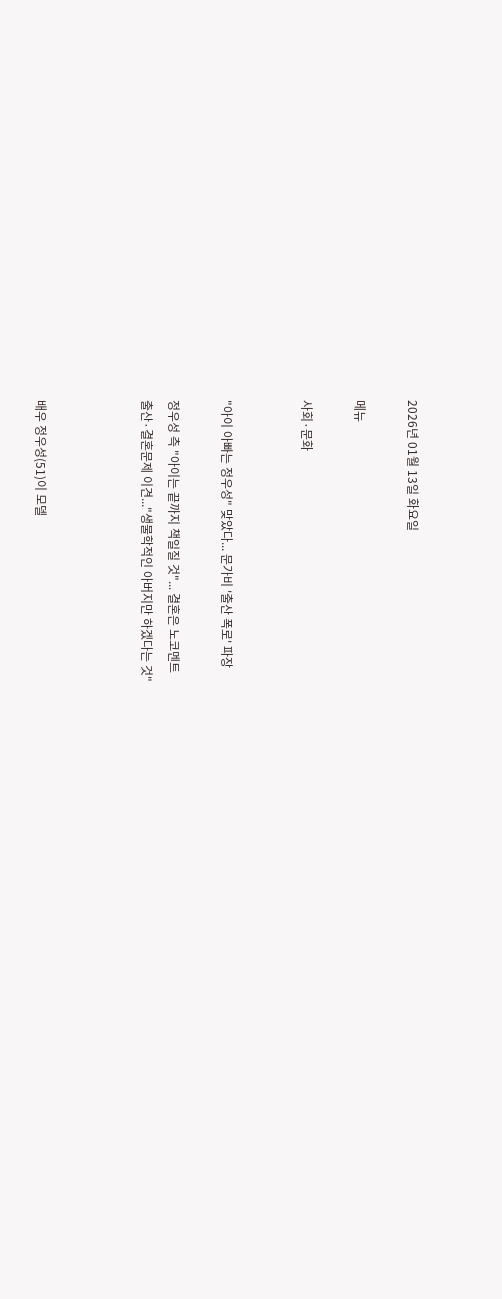2026년 01월 13일 화요일

메뉴

사회·문화


"아이 아빠는 정우성" 맞았다... 문가비 '출산 폭로' 파장

정우성 측 "아이는 끝까지 책일질 것"... 결혼은 노코멘트
출산·결혼문제 이견..."생물학적인 아버지만 하겠다는 것"



배우 정우성(51)이 모델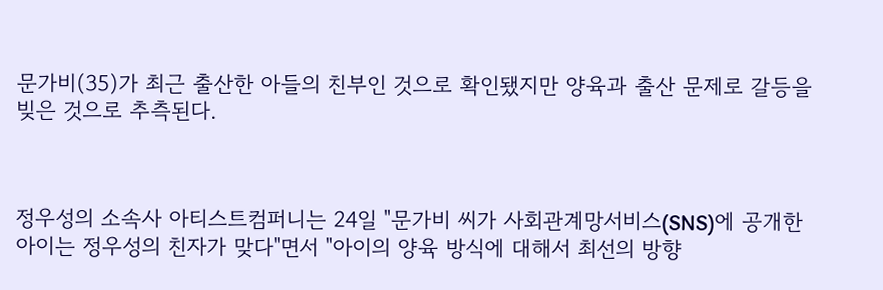문가비(35)가 최근 출산한 아들의 친부인 것으로 확인됐지만 양육과 출산 문제로 갈등을 빚은 것으로 추측된다.



정우성의 소속사 아티스트컴퍼니는 24일 "문가비 씨가 사회관계망서비스(SNS)에 공개한 아이는 정우성의 친자가 맞다"면서 "아이의 양육 방식에 대해서 최선의 방향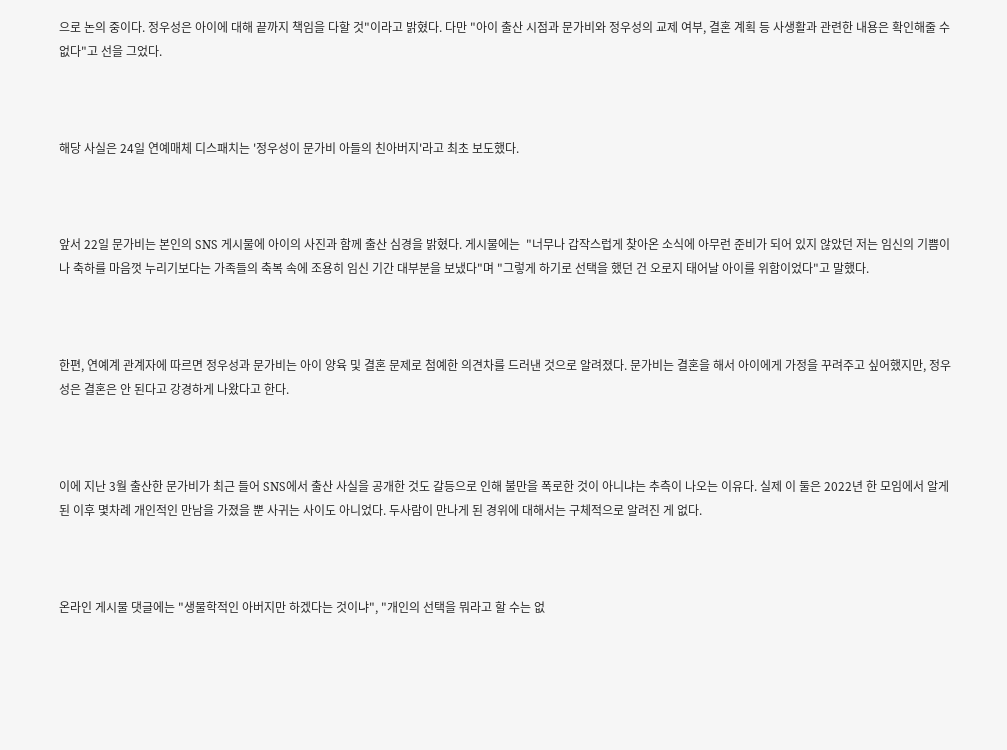으로 논의 중이다. 정우성은 아이에 대해 끝까지 책임을 다할 것"이라고 밝혔다. 다만 "아이 출산 시점과 문가비와 정우성의 교제 여부, 결혼 계획 등 사생활과 관련한 내용은 확인해줄 수 없다"고 선을 그었다.



해당 사실은 24일 연예매체 디스패치는 '정우성이 문가비 아들의 친아버지'라고 최초 보도했다.



앞서 22일 문가비는 본인의 SNS 게시물에 아이의 사진과 함께 출산 심경을 밝혔다. 게시물에는  "너무나 갑작스럽게 찾아온 소식에 아무런 준비가 되어 있지 않았던 저는 임신의 기쁨이나 축하를 마음껏 누리기보다는 가족들의 축복 속에 조용히 임신 기간 대부분을 보냈다"며 "그렇게 하기로 선택을 했던 건 오로지 태어날 아이를 위함이었다"고 말했다.



한편, 연예계 관계자에 따르면 정우성과 문가비는 아이 양육 및 결혼 문제로 첨예한 의견차를 드러낸 것으로 알려졌다. 문가비는 결혼을 해서 아이에게 가정을 꾸려주고 싶어했지만, 정우성은 결혼은 안 된다고 강경하게 나왔다고 한다.



이에 지난 3월 출산한 문가비가 최근 들어 SNS에서 출산 사실을 공개한 것도 갈등으로 인해 불만을 폭로한 것이 아니냐는 추측이 나오는 이유다. 실제 이 둘은 2022년 한 모임에서 알게 된 이후 몇차례 개인적인 만남을 가졌을 뿐 사귀는 사이도 아니었다. 두사람이 만나게 된 경위에 대해서는 구체적으로 알려진 게 없다.



온라인 게시물 댓글에는 "생물학적인 아버지만 하겠다는 것이냐", "개인의 선택을 뭐라고 할 수는 없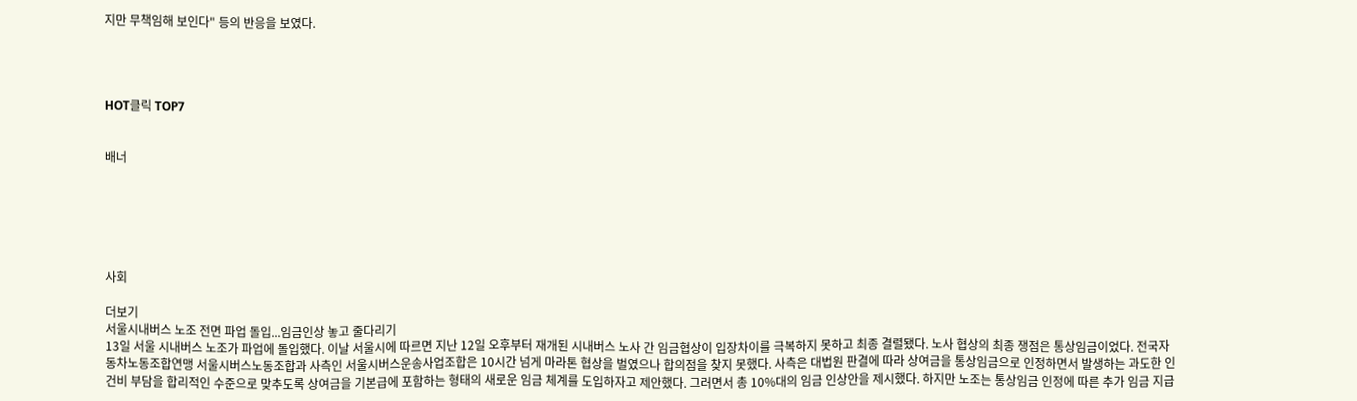지만 무책임해 보인다" 등의 반응을 보였다.




HOT클릭 TOP7


배너






사회

더보기
서울시내버스 노조 전면 파업 돌입...임금인상 놓고 줄다리기
13일 서울 시내버스 노조가 파업에 돌입했다. 이날 서울시에 따르면 지난 12일 오후부터 재개된 시내버스 노사 간 임금협상이 입장차이를 극복하지 못하고 최종 결렬됐다. 노사 협상의 최종 쟁점은 통상임금이었다. 전국자동차노동조합연맹 서울시버스노동조합과 사측인 서울시버스운송사업조합은 10시간 넘게 마라톤 협상을 벌였으나 합의점을 찾지 못했다. 사측은 대법원 판결에 따라 상여금을 통상임금으로 인정하면서 발생하는 과도한 인건비 부담을 합리적인 수준으로 맞추도록 상여금을 기본급에 포함하는 형태의 새로운 임금 체계를 도입하자고 제안했다. 그러면서 총 10%대의 임금 인상안을 제시했다. 하지만 노조는 통상임금 인정에 따른 추가 임금 지급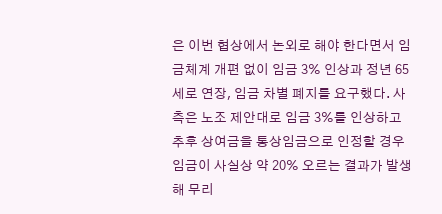은 이번 협상에서 논외로 해야 한다면서 임금체계 개편 없이 임금 3% 인상과 정년 65세로 연장, 임금 차별 폐지를 요구했다. 사측은 노조 제안대로 임금 3%를 인상하고 추후 상여금을 통상임금으로 인정할 경우 임금이 사실상 약 20% 오르는 결과가 발생해 무리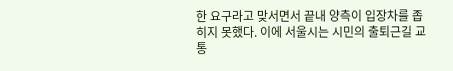한 요구라고 맞서면서 끝내 양측이 입장차를 좁히지 못했다. 이에 서울시는 시민의 출퇴근길 교통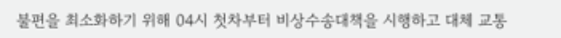불편을 최소화하기 위해 04시 첫차부터 비상수송대책을 시행하고 대체 교통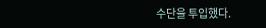수단을 투입했다.